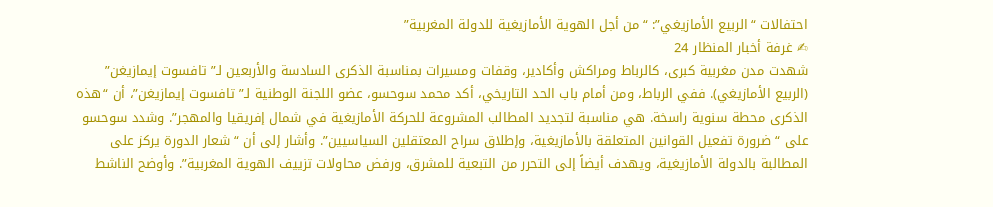احتفالات “الربيع الأمازيغي”: “من أجل الهوية الأمازيغية للدولة المغربية”
✍ غرفة أخبار المنظار 24
شهدت مدن مغربية كبرى، كالرباط ومراكش وأكادير، وقفات ومسيرات بمناسبة الذكرى السادسة والأربعين لـ”تافسوت إيمازيغن” (الربيع الأمازيغي). ففي الرباط، ومن أمام باب الحد التاريخي، أكد محمد سوحسو، عضو اللجنة الوطنية لـ”تافسوت إيمازيغن”، أن “هذه الذكرى محطة سنوية راسخة. هي مناسبة لتجديد المطالب المشروعة للحركة الأمازيغية في شمال إفريقيا والمهجر”. وشدد سوحسو على “ضرورة تفعيل القوانين المتعلقة بالأمازيغية، وإطلاق سراح المعتقلين السياسيين”. وأشار إلى أن “شعار الدورة يركز على المطالبة بالدولة الأمازيغية، ويهدف أيضاً إلى التحرر من التبعية للمشرق، ورفض محاولات تزييف الهوية المغربية”. وأوضح الناشط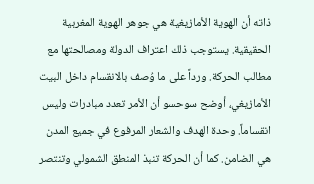ذاته أن الهوية الأمازيغية هي جوهر الهوية المغربية الحقيقية. يستوجب ذلك اعتراف الدولة ومصالحتها مع مطالب الحركة. ورداً على ما وُصف بالانقسام داخل البيت الأمازيغي، أوضح سوحسو أن الأمر تعدد مبادرات وليس انقساماً. وحدة الهدف والشعار المرفوع في جميع المدن هي الضامن. كما أن الحركة تنبذ المنطق الشمولي وتنتصر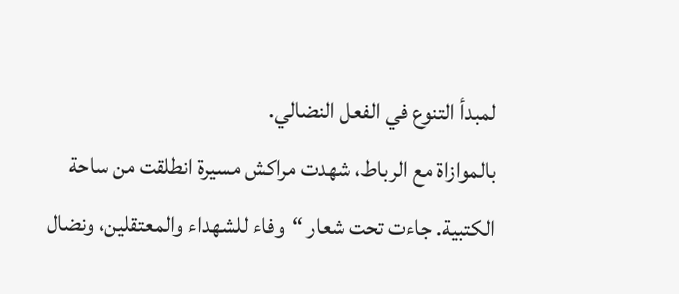لمبدأ التنوع في الفعل النضالي.
بالموازاة مع الرباط، شهدت مراكش مسيرة انطلقت من ساحة الكتبية. جاءت تحت شعار “وفاء للشهداء والمعتقلين، ونضال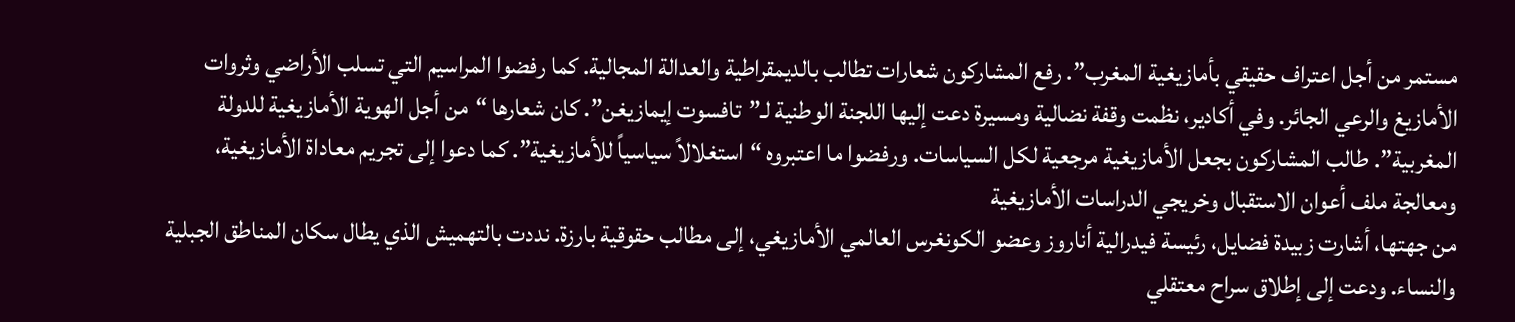مستمر من أجل اعتراف حقيقي بأمازيغية المغرب”. رفع المشاركون شعارات تطالب بالديمقراطية والعدالة المجالية. كما رفضوا المراسيم التي تسلب الأراضي وثروات الأمازيغ والرعي الجائر. وفي أكادير، نظمت وقفة نضالية ومسيرة دعت إليها اللجنة الوطنية لـ”تافسوت إيمازيغن”. كان شعارها “من أجل الهوية الأمازيغية للدولة المغربية”. طالب المشاركون بجعل الأمازيغية مرجعية لكل السياسات. ورفضوا ما اعتبروه “استغلالاً سياسياً للأمازيغية”. كما دعوا إلى تجريم معاداة الأمازيغية، ومعالجة ملف أعوان الاستقبال وخريجي الدراسات الأمازيغية
من جهتها، أشارت زبيدة فضايل، رئيسة فيدرالية أناروز وعضو الكونغرس العالمي الأمازيغي، إلى مطالب حقوقية بارزة. نددت بالتهميش الذي يطال سكان المناطق الجبلية والنساء. ودعت إلى إطلاق سراح معتقلي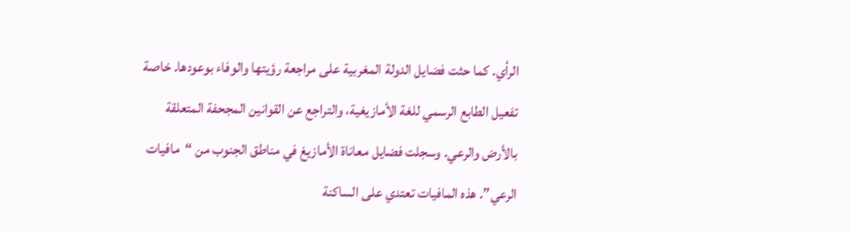الرأي. كما حثت فضايل الدولة المغربية على مراجعة رؤيتها والوفاء بوعودها. خاصة تفعيل الطابع الرسمي للغة الأمازيغية، والتراجع عن القوانين المجحفة المتعلقة بالأرض والرعي. وسجلت فضايل معاناة الأمازيغ في مناطق الجنوب من “مافيات الرعي”. هذه المافيات تعتدي على الساكنة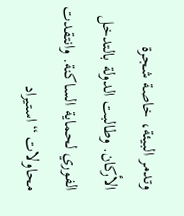وتدمر البيئة، خاصة شجرة الأركان. وطالبت الدولة بالتدخل الفوري لحماية الساكنة. وانتقدت محاولات “استيراد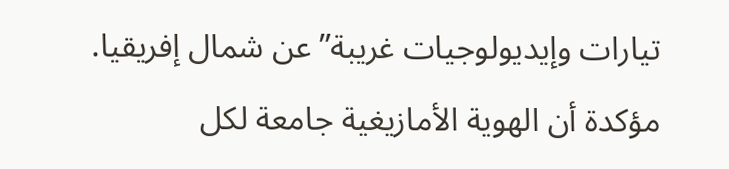تيارات وإيديولوجيات غريبة” عن شمال إفريقيا. مؤكدة أن الهوية الأمازيغية جامعة لكل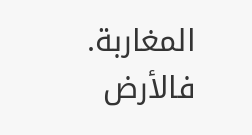المغاربة. فالأرض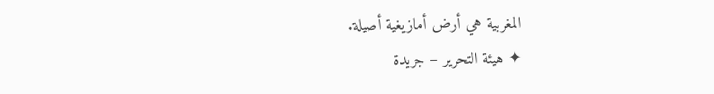المغربية هي أرض أمازيغية أصيلة.
✦ هيئة التحرير – جريدة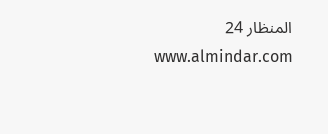المنظار 24
www.almindar.com